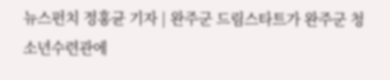뉴스펀치 정홍균 기자 | 완주군 드림스타트가 완주군 청소년수련관에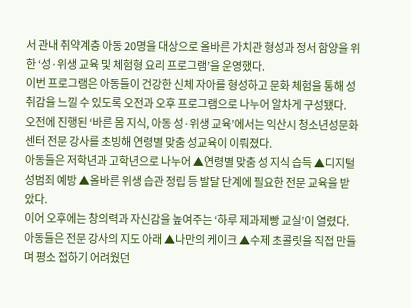서 관내 취약계층 아동 20명을 대상으로 올바른 가치관 형성과 정서 함양을 위한 ‘성·위생 교육 및 체험형 요리 프로그램’을 운영했다.
이번 프로그램은 아동들이 건강한 신체 자아를 형성하고 문화 체험을 통해 성취감을 느낄 수 있도록 오전과 오후 프로그램으로 나누어 알차게 구성됐다.
오전에 진행된 ‘바른 몸 지식, 아동 성·위생 교육’에서는 익산시 청소년성문화센터 전문 강사를 초빙해 연령별 맞춤 성교육이 이뤄졌다.
아동들은 저학년과 고학년으로 나누어 ▲연령별 맞춤 성 지식 습득 ▲디지털 성범죄 예방 ▲올바른 위생 습관 정립 등 발달 단계에 필요한 전문 교육을 받았다.
이어 오후에는 창의력과 자신감을 높여주는 ‘하루 제과제빵 교실’이 열렸다.
아동들은 전문 강사의 지도 아래 ▲나만의 케이크 ▲수제 초콜릿을 직접 만들며 평소 접하기 어려웠던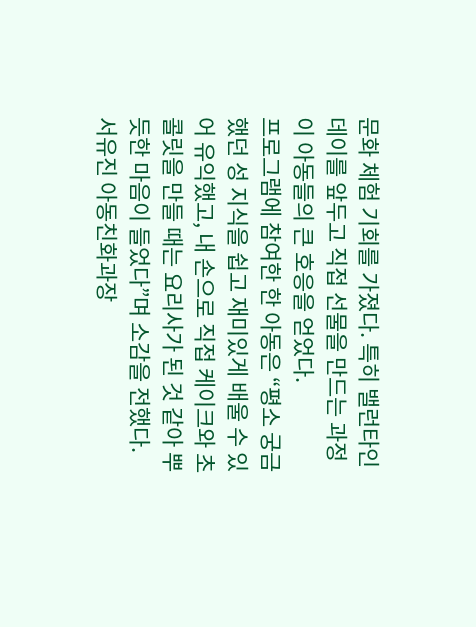문화 체험 기회를 가졌다. 특히 밸런타인데이를 앞두고 직접 선물을 만드는 과정이 아동들의 큰 호응을 얻었다.
프로그램에 참여한 한 아동은 “평소 궁금했던 성 지식을 쉽고 재미있게 배울 수 있어 유익했고, 내 손으로 직접 케이크와 초콜릿을 만들 때는 요리사가 된 것 같아 뿌듯한 마음이 들었다”며 소감을 전했다.
서유진 아동친화과장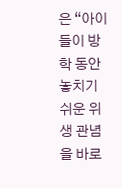은 “아이들이 방학 동안 놓치기 쉬운 위생 관념을 바로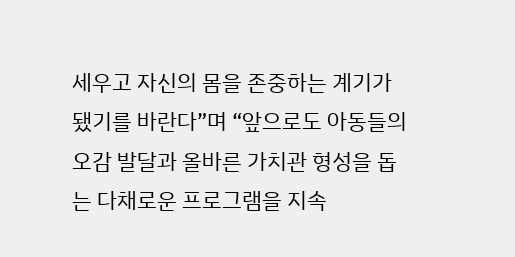세우고 자신의 몸을 존중하는 계기가 됐기를 바란다”며 “앞으로도 아동들의 오감 발달과 올바른 가치관 형성을 돕는 다채로운 프로그램을 지속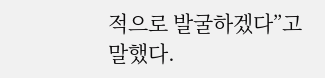적으로 발굴하겠다”고 말했다.